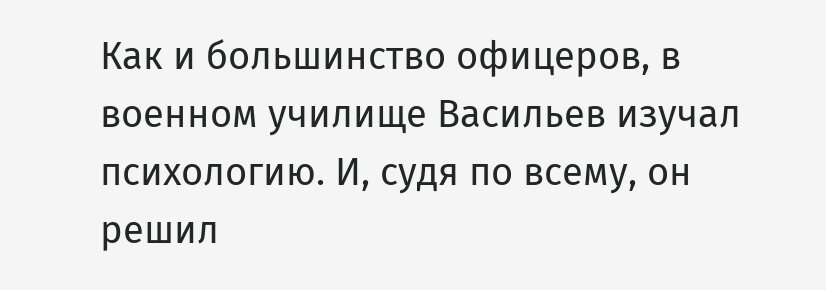Как и большинство офицеров, в военном училище Васильев изучал психологию. И, судя по всему, он решил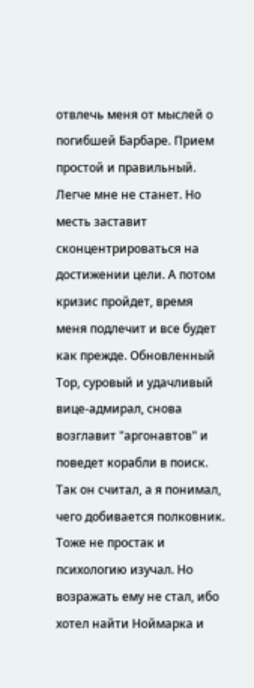отвлечь меня от мыслей о погибшей Барбаре. Прием простой и правильный. Легче мне не станет. Но месть заставит сконцентрироваться на достижении цели. А потом кризис пройдет, время меня подлечит и все будет как прежде. Обновленный Тор, суровый и удачливый вице-адмирал, снова возглавит "аргонавтов" и поведет корабли в поиск. Так он считал, а я понимал, чего добивается полковник. Тоже не простак и психологию изучал. Но возражать ему не стал, ибо хотел найти Ноймарка и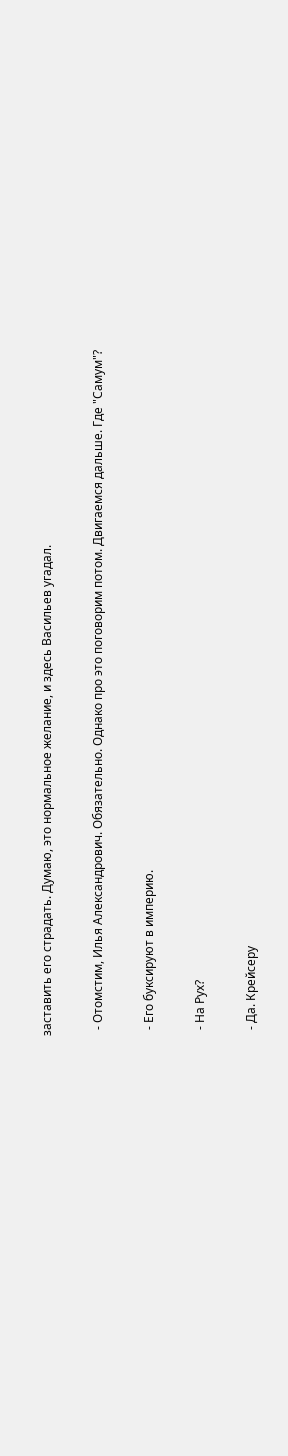заставить его страдать. Думаю, это нормальное желание, и здесь Васильев угадал.

  - Отомстим, Илья Александрович. Обязательно. Однако про это поговорим потом. Двигаемся дальше. Где "Самум"?

  - Его буксируют в империю.

  - На Рух?

  - Да. Крейсеру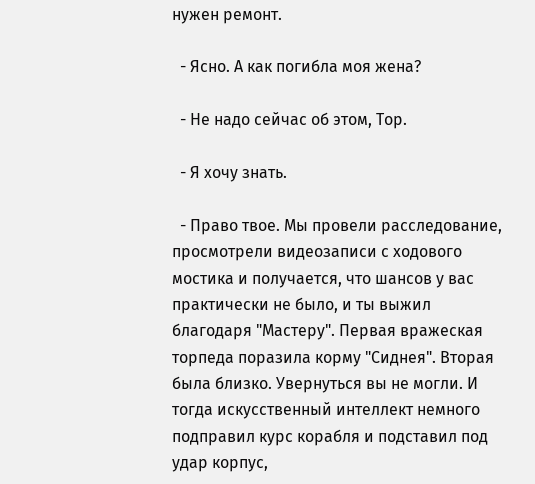нужен ремонт.

  - Ясно. А как погибла моя жена?

  - Не надо сейчас об этом, Тор.

  - Я хочу знать.

  - Право твое. Мы провели расследование, просмотрели видеозаписи с ходового мостика и получается, что шансов у вас практически не было, и ты выжил благодаря "Мастеру". Первая вражеская торпеда поразила корму "Сиднея". Вторая была близко. Увернуться вы не могли. И тогда искусственный интеллект немного подправил курс корабля и подставил под удар корпус,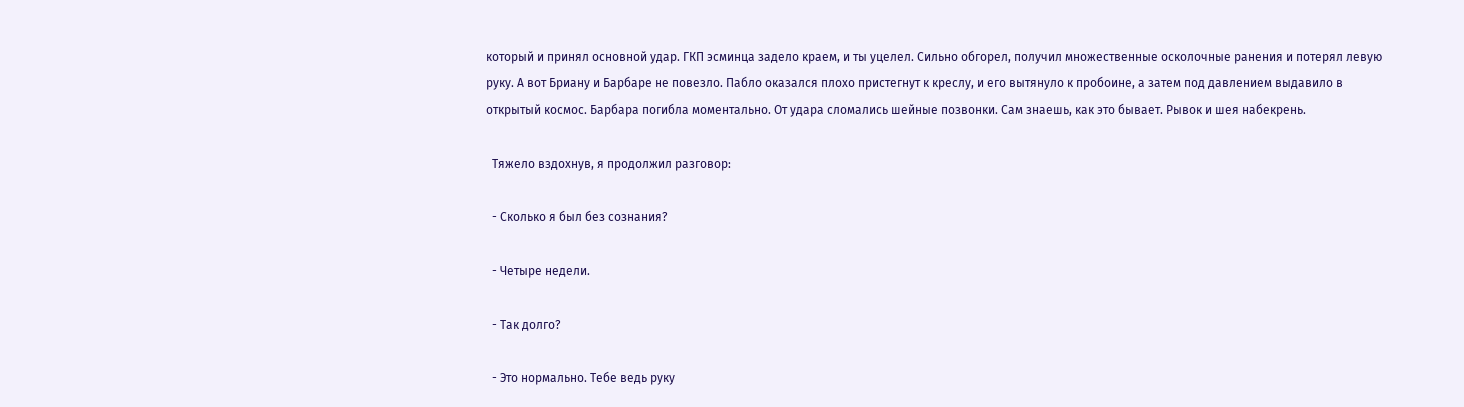который и принял основной удар. ГКП эсминца задело краем, и ты уцелел. Сильно обгорел, получил множественные осколочные ранения и потерял левую руку. А вот Бриану и Барбаре не повезло. Пабло оказался плохо пристегнут к креслу, и его вытянуло к пробоине, а затем под давлением выдавило в открытый космос. Барбара погибла моментально. От удара сломались шейные позвонки. Сам знаешь, как это бывает. Рывок и шея набекрень.

  Тяжело вздохнув, я продолжил разговор:

  - Сколько я был без сознания?

  - Четыре недели.

  - Так долго?

  - Это нормально. Тебе ведь руку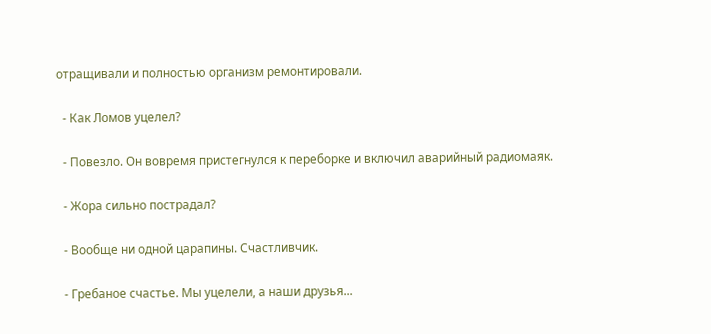отращивали и полностью организм ремонтировали.

  - Как Ломов уцелел?

  - Повезло. Он вовремя пристегнулся к переборке и включил аварийный радиомаяк.

  - Жора сильно пострадал?

  - Вообще ни одной царапины. Счастливчик.

  - Гребаное счастье. Мы уцелели, а наши друзья...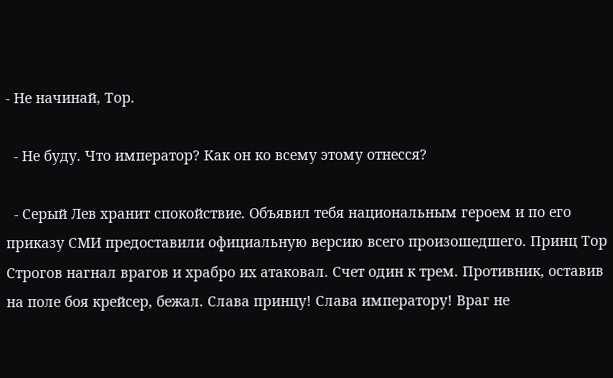- Не начинай, Тор.

  - Не буду. Что император? Как он ко всему этому отнесся?

  - Серый Лев хранит спокойствие. Объявил тебя национальным героем и по его приказу СМИ предоставили официальную версию всего произошедшего. Принц Тор Строгов нагнал врагов и храбро их атаковал. Счет один к трем. Противник, оставив на поле боя крейсер, бежал. Слава принцу! Слава императору! Враг не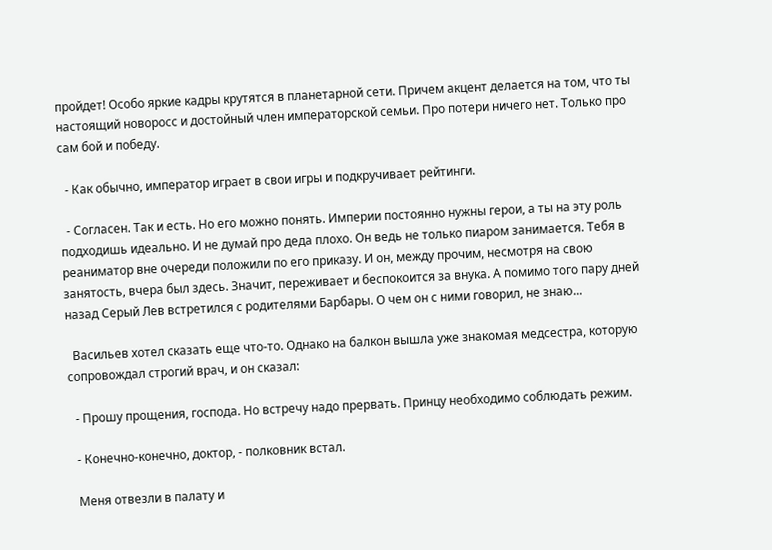пройдет! Особо яркие кадры крутятся в планетарной сети. Причем акцент делается на том, что ты настоящий новоросс и достойный член императорской семьи. Про потери ничего нет. Только про сам бой и победу.

  - Как обычно, император играет в свои игры и подкручивает рейтинги.

  - Согласен. Так и есть. Но его можно понять. Империи постоянно нужны герои, а ты на эту роль подходишь идеально. И не думай про деда плохо. Он ведь не только пиаром занимается. Тебя в реаниматор вне очереди положили по его приказу. И он, между прочим, несмотря на свою занятость, вчера был здесь. Значит, переживает и беспокоится за внука. А помимо того пару дней назад Серый Лев встретился с родителями Барбары. О чем он с ними говорил, не знаю...

  Васильев хотел сказать еще что-то. Однако на балкон вышла уже знакомая медсестра, которую сопровождал строгий врач, и он сказал:

  - Прошу прощения, господа. Но встречу надо прервать. Принцу необходимо соблюдать режим.

  - Конечно-конечно, доктор, - полковник встал.

  Меня отвезли в палату и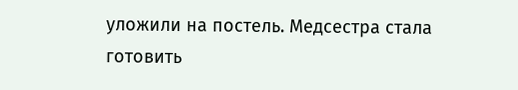уложили на постель. Медсестра стала готовить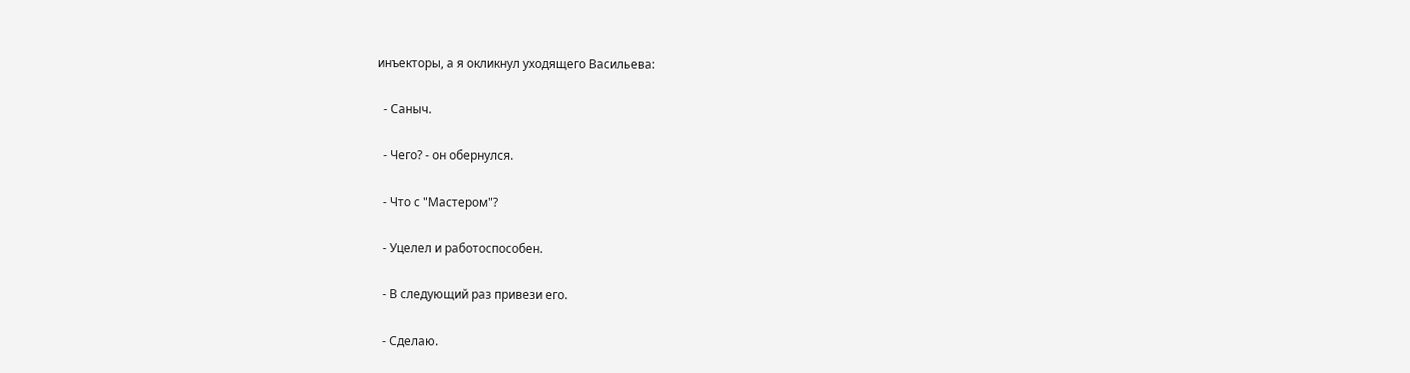инъекторы, а я окликнул уходящего Васильева:

  - Саныч.

  - Чего? - он обернулся.

  - Что с "Мастером"?

  - Уцелел и работоспособен.

  - В следующий раз привези его.

  - Сделаю.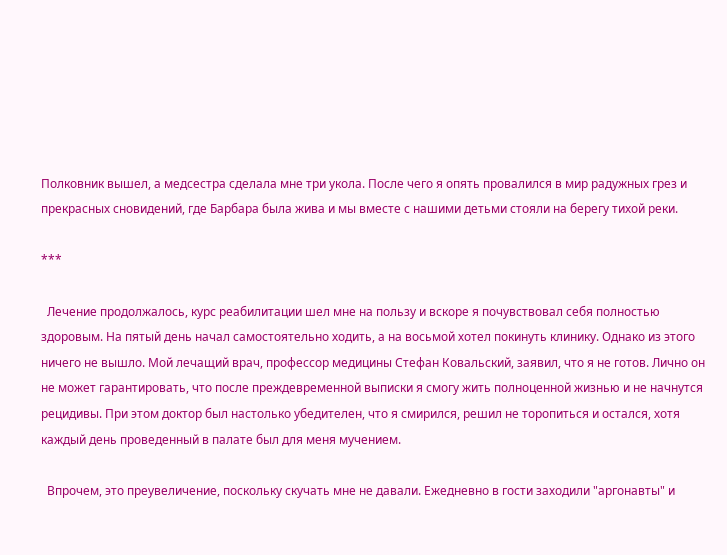Полковник вышел, а медсестра сделала мне три укола. После чего я опять провалился в мир радужных грез и прекрасных сновидений, где Барбара была жива и мы вместе с нашими детьми стояли на берегу тихой реки.

***

  Лечение продолжалось, курс реабилитации шел мне на пользу и вскоре я почувствовал себя полностью здоровым. На пятый день начал самостоятельно ходить, а на восьмой хотел покинуть клинику. Однако из этого ничего не вышло. Мой лечащий врач, профессор медицины Стефан Ковальский, заявил, что я не готов. Лично он не может гарантировать, что после преждевременной выписки я смогу жить полноценной жизнью и не начнутся рецидивы. При этом доктор был настолько убедителен, что я смирился, решил не торопиться и остался, хотя каждый день проведенный в палате был для меня мучением.

  Впрочем, это преувеличение, поскольку скучать мне не давали. Ежедневно в гости заходили "аргонавты" и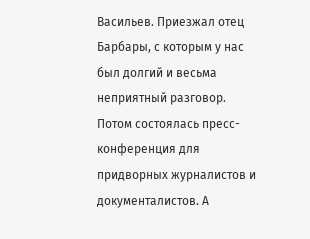Васильев. Приезжал отец Барбары, с которым у нас был долгий и весьма неприятный разговор. Потом состоялась пресс-конференция для придворных журналистов и документалистов. А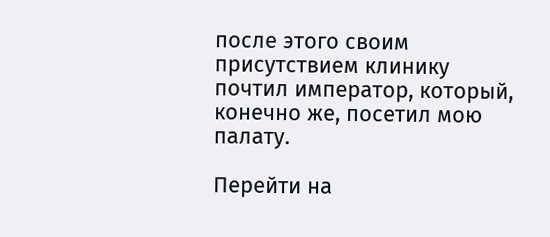после этого своим присутствием клинику почтил император, который, конечно же, посетил мою палату.

Перейти на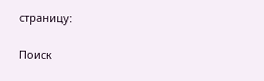страницу:

Поиск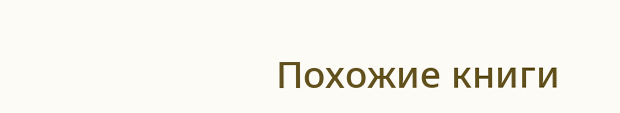Похожие книги